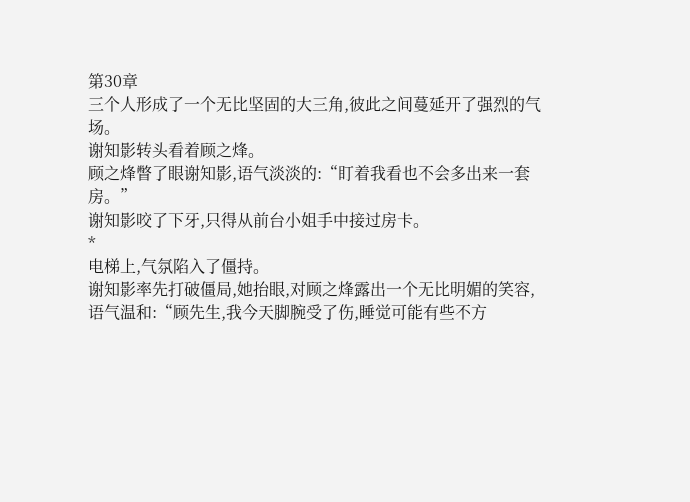第30章
三个人形成了一个无比坚固的大三角,彼此之间蔓延开了强烈的气场。
谢知影转头看着顾之烽。
顾之烽瞥了眼谢知影,语气淡淡的:“盯着我看也不会多出来一套房。”
谢知影咬了下牙,只得从前台小姐手中接过房卡。
*
电梯上,气氛陷入了僵持。
谢知影率先打破僵局,她抬眼,对顾之烽露出一个无比明媚的笑容,语气温和:“顾先生,我今天脚腕受了伤,睡觉可能有些不方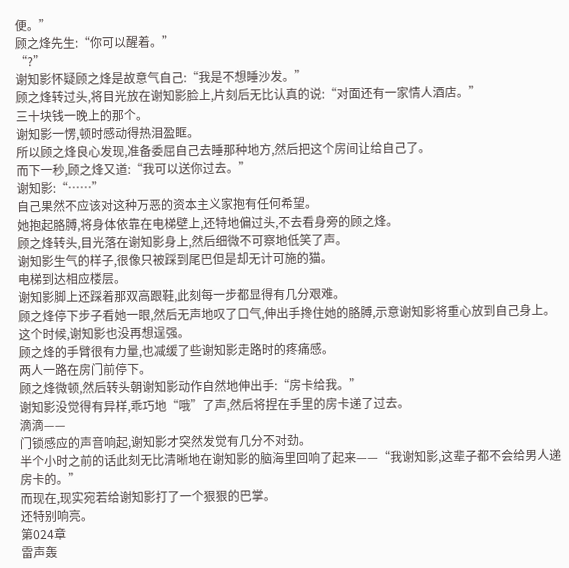便。”
顾之烽先生:“你可以醒着。”
“?”
谢知影怀疑顾之烽是故意气自己:“我是不想睡沙发。”
顾之烽转过头,将目光放在谢知影脸上,片刻后无比认真的说:“对面还有一家情人酒店。”
三十块钱一晚上的那个。
谢知影一愣,顿时感动得热泪盈眶。
所以顾之烽良心发现,准备委屈自己去睡那种地方,然后把这个房间让给自己了。
而下一秒,顾之烽又道:“我可以送你过去。”
谢知影:“……”
自己果然不应该对这种万恶的资本主义家抱有任何希望。
她抱起胳膊,将身体依靠在电梯壁上,还特地偏过头,不去看身旁的顾之烽。
顾之烽转头,目光落在谢知影身上,然后细微不可察地低笑了声。
谢知影生气的样子,很像只被踩到尾巴但是却无计可施的猫。
电梯到达相应楼层。
谢知影脚上还踩着那双高跟鞋,此刻每一步都显得有几分艰难。
顾之烽停下步子看她一眼,然后无声地叹了口气,伸出手搀住她的胳膊,示意谢知影将重心放到自己身上。
这个时候,谢知影也没再想逞强。
顾之烽的手臂很有力量,也减缓了些谢知影走路时的疼痛感。
两人一路在房门前停下。
顾之烽微顿,然后转头朝谢知影动作自然地伸出手:“房卡给我。”
谢知影没觉得有异样,乖巧地“哦”了声,然后将捏在手里的房卡递了过去。
滴滴——
门锁感应的声音响起,谢知影才突然发觉有几分不对劲。
半个小时之前的话此刻无比清晰地在谢知影的脑海里回响了起来——“我谢知影,这辈子都不会给男人递房卡的。”
而现在,现实宛若给谢知影打了一个狠狠的巴掌。
还特别响亮。
第024章
雷声轰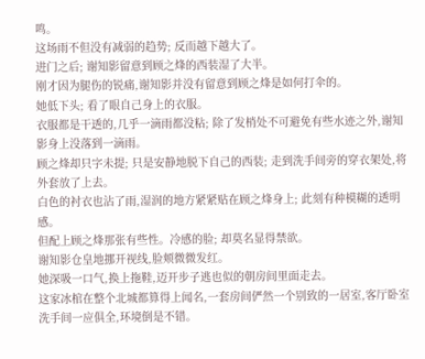鸣。
这场雨不但没有减弱的趋势; 反而越下越大了。
进门之后; 谢知影留意到顾之烽的西装湿了大半。
刚才因为腿伤的锐痛,谢知影并没有留意到顾之烽是如何打伞的。
她低下头; 看了眼自己身上的衣服。
衣服都是干透的,几乎一滴雨都没粘; 除了发梢处不可避免有些水迹之外,谢知影身上没落到一滴雨。
顾之烽却只字未提; 只是安静地脱下自己的西装; 走到洗手间旁的穿衣架处,将外套放了上去。
白色的衬衣也沾了雨,湿润的地方紧紧贴在顾之烽身上; 此刻有种模糊的透明感。
但配上顾之烽那张有些性。冷感的脸; 却莫名显得禁欲。
谢知影仓皇地挪开视线,脸颊微微发红。
她深吸一口气,换上拖鞋,迈开步子逃也似的朝房间里面走去。
这家冰棺在整个北城都算得上闻名,一套房间俨然一个别致的一居室,客厅卧室洗手间一应俱全,环境倒是不错。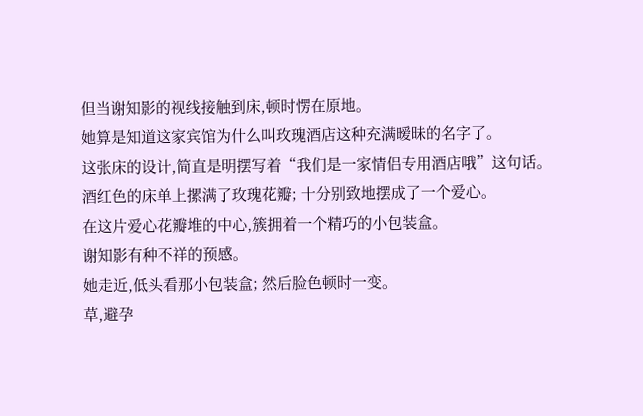但当谢知影的视线接触到床,顿时愣在原地。
她算是知道这家宾馆为什么叫玫瑰酒店这种充满暧昧的名字了。
这张床的设计,简直是明摆写着“我们是一家情侣专用酒店哦”这句话。
酒红色的床单上摞满了玫瑰花瓣; 十分别致地摆成了一个爱心。
在这片爱心花瓣堆的中心,簇拥着一个精巧的小包装盒。
谢知影有种不祥的预感。
她走近,低头看那小包装盒; 然后脸色顿时一变。
草,避孕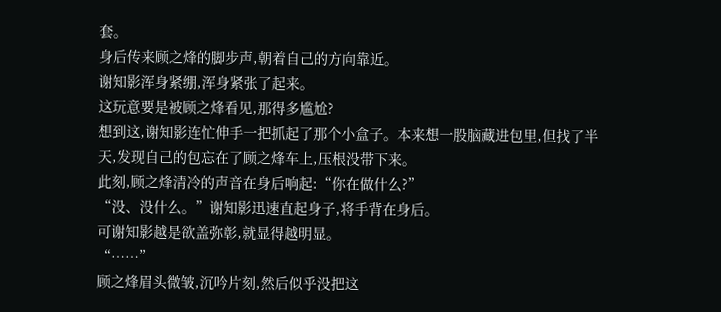套。
身后传来顾之烽的脚步声,朝着自己的方向靠近。
谢知影浑身紧绷,浑身紧张了起来。
这玩意要是被顾之烽看见,那得多尴尬?
想到这,谢知影连忙伸手一把抓起了那个小盒子。本来想一股脑藏进包里,但找了半天,发现自己的包忘在了顾之烽车上,压根没带下来。
此刻,顾之烽清冷的声音在身后响起:“你在做什么?”
“没、没什么。”谢知影迅速直起身子,将手背在身后。
可谢知影越是欲盖弥彰,就显得越明显。
“……”
顾之烽眉头微皱,沉吟片刻,然后似乎没把这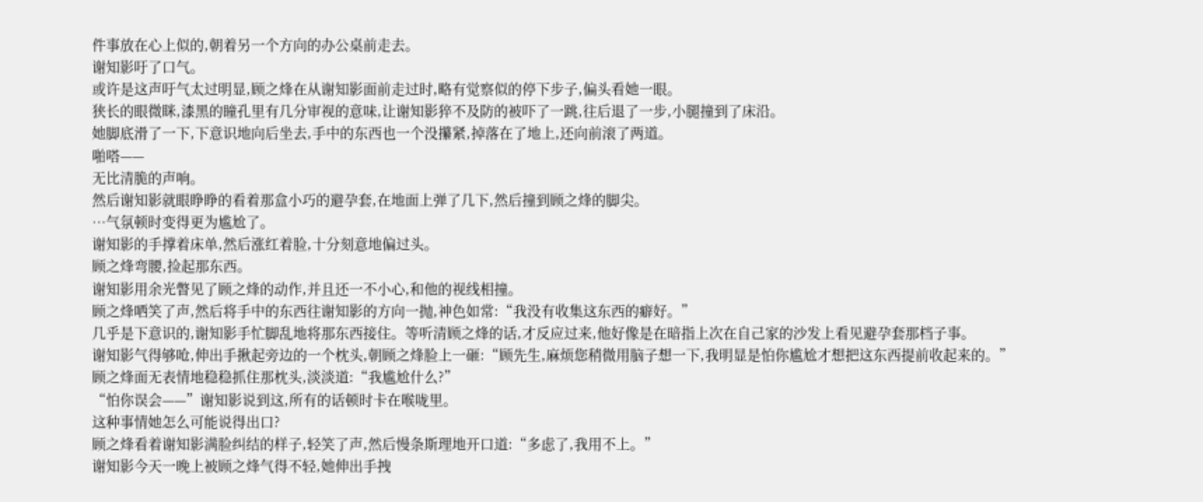件事放在心上似的,朝着另一个方向的办公桌前走去。
谢知影吁了口气。
或许是这声吁气太过明显,顾之烽在从谢知影面前走过时,略有觉察似的停下步子,偏头看她一眼。
狭长的眼微眯,漆黑的瞳孔里有几分审视的意味,让谢知影猝不及防的被吓了一跳,往后退了一步,小腿撞到了床沿。
她脚底滑了一下,下意识地向后坐去,手中的东西也一个没攥紧,掉落在了地上,还向前滚了两道。
啪嗒——
无比清脆的声响。
然后谢知影就眼睁睁的看着那盒小巧的避孕套,在地面上弹了几下,然后撞到顾之烽的脚尖。
…气氛顿时变得更为尴尬了。
谢知影的手撑着床单,然后涨红着脸,十分刻意地偏过头。
顾之烽弯腰,捡起那东西。
谢知影用余光瞥见了顾之烽的动作,并且还一不小心,和他的视线相撞。
顾之烽哂笑了声,然后将手中的东西往谢知影的方向一抛,神色如常:“我没有收集这东西的癖好。”
几乎是下意识的,谢知影手忙脚乱地将那东西接住。等听清顾之烽的话,才反应过来,他好像是在暗指上次在自己家的沙发上看见避孕套那档子事。
谢知影气得够呛,伸出手揪起旁边的一个枕头,朝顾之烽脸上一砸:“顾先生,麻烦您稍微用脑子想一下,我明显是怕你尴尬才想把这东西提前收起来的。”
顾之烽面无表情地稳稳抓住那枕头,淡淡道:“我尴尬什么?”
“怕你误会——”谢知影说到这,所有的话顿时卡在喉咙里。
这种事情她怎么可能说得出口?
顾之烽看着谢知影满脸纠结的样子,轻笑了声,然后慢条斯理地开口道:“多虑了,我用不上。”
谢知影今天一晚上被顾之烽气得不轻,她伸出手拽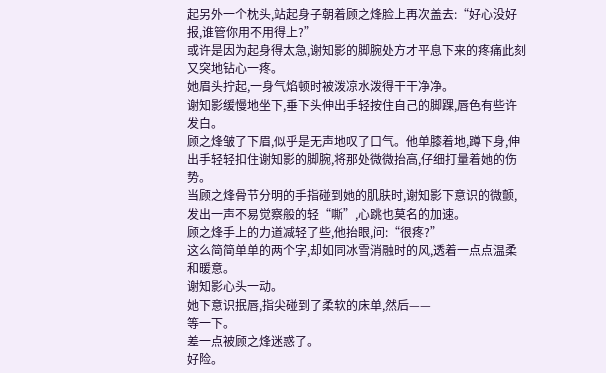起另外一个枕头,站起身子朝着顾之烽脸上再次盖去:“好心没好报,谁管你用不用得上?”
或许是因为起身得太急,谢知影的脚腕处方才平息下来的疼痛此刻又突地钻心一疼。
她眉头拧起,一身气焰顿时被泼凉水泼得干干净净。
谢知影缓慢地坐下,垂下头伸出手轻按住自己的脚踝,唇色有些许发白。
顾之烽皱了下眉,似乎是无声地叹了口气。他单膝着地,蹲下身,伸出手轻轻扣住谢知影的脚腕,将那处微微抬高,仔细打量着她的伤势。
当顾之烽骨节分明的手指碰到她的肌肤时,谢知影下意识的微颤,发出一声不易觉察般的轻“嘶”,心跳也莫名的加速。
顾之烽手上的力道减轻了些,他抬眼,问:“很疼?”
这么简简单单的两个字,却如同冰雪消融时的风,透着一点点温柔和暖意。
谢知影心头一动。
她下意识抿唇,指尖碰到了柔软的床单,然后——
等一下。
差一点被顾之烽迷惑了。
好险。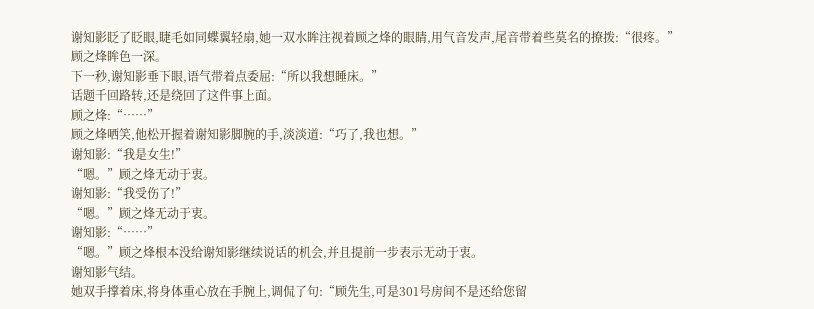谢知影眨了眨眼,睫毛如同蝶翼轻扇,她一双水眸注视着顾之烽的眼睛,用气音发声,尾音带着些莫名的撩拨:“很疼。”
顾之烽眸色一深。
下一秒,谢知影垂下眼,语气带着点委屈:“所以我想睡床。”
话题千回路转,还是绕回了这件事上面。
顾之烽:“……”
顾之烽哂笑,他松开握着谢知影脚腕的手,淡淡道:“巧了,我也想。”
谢知影:“我是女生!”
“嗯。”顾之烽无动于衷。
谢知影:“我受伤了!”
“嗯。”顾之烽无动于衷。
谢知影:“……”
“嗯。”顾之烽根本没给谢知影继续说话的机会,并且提前一步表示无动于衷。
谢知影气结。
她双手撑着床,将身体重心放在手腕上,调侃了句:“顾先生,可是301号房间不是还给您留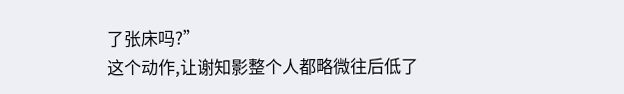了张床吗?”
这个动作,让谢知影整个人都略微往后低了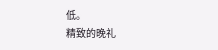低。
精致的晚礼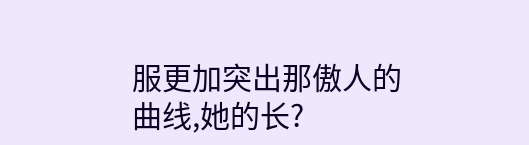服更加突出那傲人的曲线,她的长?